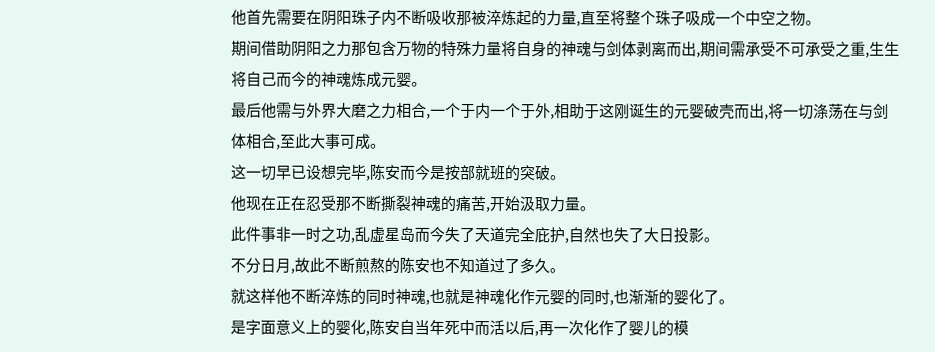他首先需要在阴阳珠子内不断吸收那被淬炼起的力量,直至将整个珠子吸成一个中空之物。
期间借助阴阳之力那包含万物的特殊力量将自身的神魂与剑体剥离而出,期间需承受不可承受之重,生生将自己而今的神魂炼成元婴。
最后他需与外界大磨之力相合,一个于内一个于外,相助于这刚诞生的元婴破壳而出,将一切涤荡在与剑体相合,至此大事可成。
这一切早已设想完毕,陈安而今是按部就班的突破。
他现在正在忍受那不断撕裂神魂的痛苦,开始汲取力量。
此件事非一时之功,乱虚星岛而今失了天道完全庇护,自然也失了大日投影。
不分日月,故此不断煎熬的陈安也不知道过了多久。
就这样他不断淬炼的同时神魂,也就是神魂化作元婴的同时,也渐渐的婴化了。
是字面意义上的婴化,陈安自当年死中而活以后,再一次化作了婴儿的模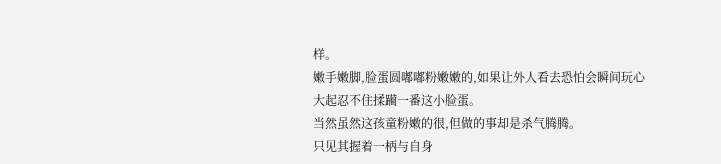样。
嫩手嫩脚,脸蛋圆嘟嘟粉嫩嫩的,如果让外人看去恐怕会瞬间玩心大起忍不住揉躏一番这小脸蛋。
当然虽然这孩童粉嫩的很,但做的事却是杀气腾腾。
只见其握着一柄与自身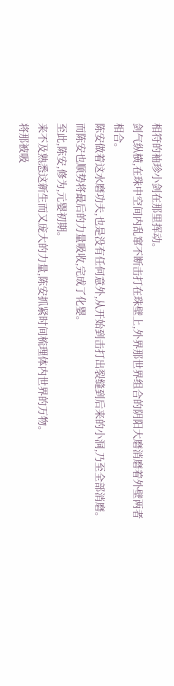相符的袖珍小剑在那里挥动。
剑气纵横,在珠中空间内乱窜不断击打在珠壁上,外界那世界组合的阴阳大磨消磨着外壁两者相合。
陈安做着这水磨功夫,也是没有任何意外,从开始到击打出裂缝到后来的小洞,乃至全部消磨。
而陈安也顺势将最后的力量吸收,完成了化婴。
至此,陈安,修为,元婴初期。
来不及熟悉这新生而又庞大的力量,陈安抓紧时间梳理体内世界的万物。
将那被吸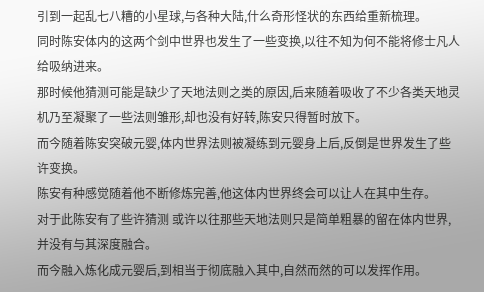引到一起乱七八糟的小星球,与各种大陆,什么奇形怪状的东西给重新梳理。
同时陈安体内的这两个剑中世界也发生了一些变换,以往不知为何不能将修士凡人给吸纳进来。
那时候他猜测可能是缺少了天地法则之类的原因,后来随着吸收了不少各类天地灵机乃至凝聚了一些法则雏形,却也没有好转,陈安只得暂时放下。
而今随着陈安突破元婴,体内世界法则被凝练到元婴身上后,反倒是世界发生了些许变换。
陈安有种感觉随着他不断修炼完善,他这体内世界终会可以让人在其中生存。
对于此陈安有了些许猜测 或许以往那些天地法则只是简单粗暴的留在体内世界,并没有与其深度融合。
而今融入炼化成元婴后,到相当于彻底融入其中,自然而然的可以发挥作用。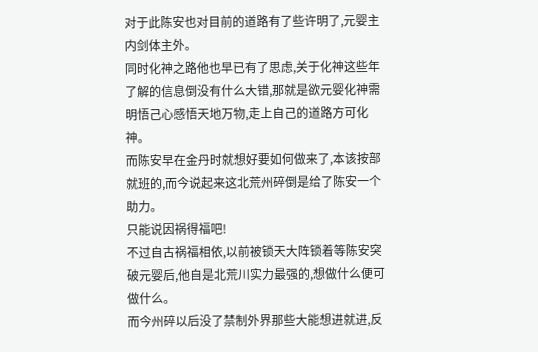对于此陈安也对目前的道路有了些许明了,元婴主内剑体主外。
同时化神之路他也早已有了思虑,关于化神这些年了解的信息倒没有什么大错,那就是欲元婴化神需明悟己心感悟天地万物,走上自己的道路方可化神。
而陈安早在金丹时就想好要如何做来了,本该按部就班的,而今说起来这北荒州碎倒是给了陈安一个助力。
只能说因祸得福吧!
不过自古祸福相依,以前被锁天大阵锁着等陈安突破元婴后,他自是北荒川实力最强的,想做什么便可做什么。
而今州碎以后没了禁制外界那些大能想进就进,反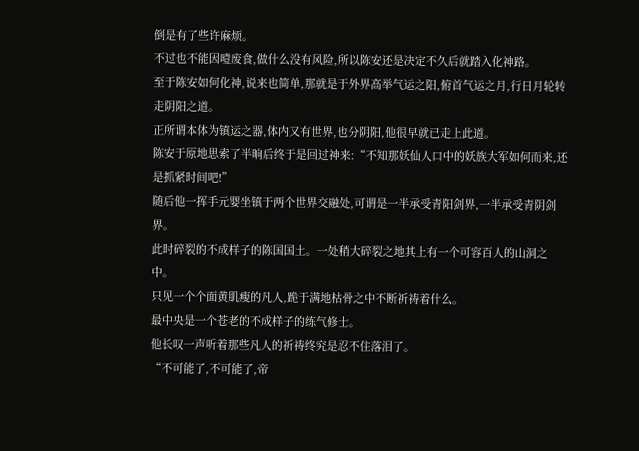倒是有了些许麻烦。
不过也不能因噎废食,做什么没有风险,所以陈安还是决定不久后就踏入化神路。
至于陈安如何化神,说来也简单,那就是于外界高举气运之阳,俯首气运之月,行日月轮转走阴阳之道。
正所谓本体为镇运之器,体内又有世界,也分阴阳,他很早就已走上此道。
陈安于原地思索了半晌后终于是回过神来:“不知那妖仙人口中的妖族大军如何而来,还是抓紧时间吧!”
随后他一挥手元婴坐镇于两个世界交融处,可谓是一半承受青阳剑界,一半承受青阴剑界。
此时碎裂的不成样子的陈国国土。一处稍大碎裂之地其上有一个可容百人的山洞之中。
只见一个个面黄肌瘦的凡人,跪于满地枯骨之中不断祈祷着什么。
最中央是一个苍老的不成样子的练气修士。
他长叹一声听着那些凡人的祈祷终究是忍不住落泪了。
“不可能了,不可能了,帝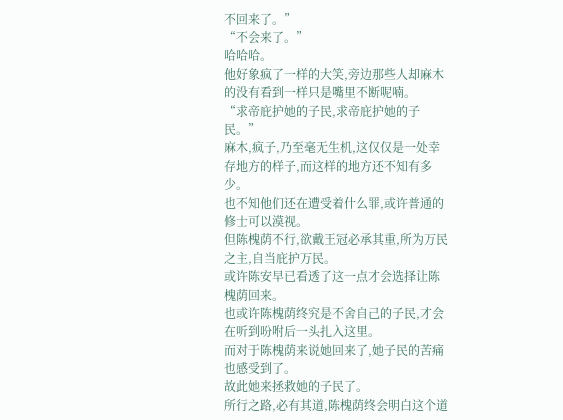不回来了。”
“不会来了。”
哈哈哈。
他好象疯了一样的大笑,旁边那些人却麻木的没有看到一样只是嘴里不断呢喃。
“求帝庇护她的子民,求帝庇护她的子民。”
麻木,疯子,乃至毫无生机,这仅仅是一处幸存地方的样子,而这样的地方还不知有多少。
也不知他们还在遭受着什么罪,或许普通的修士可以漠视。
但陈槐荫不行,欲戴王冠必承其重,所为万民之主,自当庇护万民。
或许陈安早已看透了这一点才会选择让陈槐荫回来。
也或许陈槐荫终究是不舍自己的子民,才会在听到吩咐后一头扎入这里。
而对于陈槐荫来说她回来了,她子民的苦痛也感受到了。
故此她来拯救她的子民了。
所行之路,必有其道,陈槐荫终会明白这个道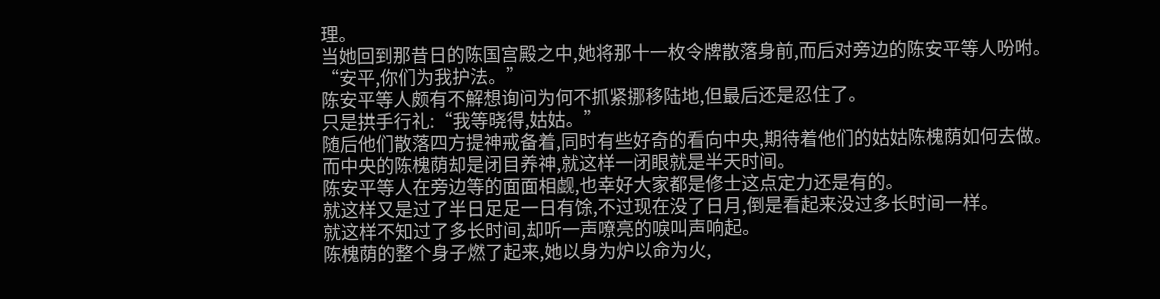理。
当她回到那昔日的陈国宫殿之中,她将那十一枚令牌散落身前,而后对旁边的陈安平等人吩咐。
“安平,你们为我护法。”
陈安平等人颇有不解想询问为何不抓紧挪移陆地,但最后还是忍住了。
只是拱手行礼:“我等晓得,姑姑。”
随后他们散落四方提神戒备着,同时有些好奇的看向中央,期待着他们的姑姑陈槐荫如何去做。
而中央的陈槐荫却是闭目养神,就这样一闭眼就是半天时间。
陈安平等人在旁边等的面面相觑,也幸好大家都是修士这点定力还是有的。
就这样又是过了半日足足一日有馀,不过现在没了日月,倒是看起来没过多长时间一样。
就这样不知过了多长时间,却听一声嘹亮的唳叫声响起。
陈槐荫的整个身子燃了起来,她以身为炉以命为火,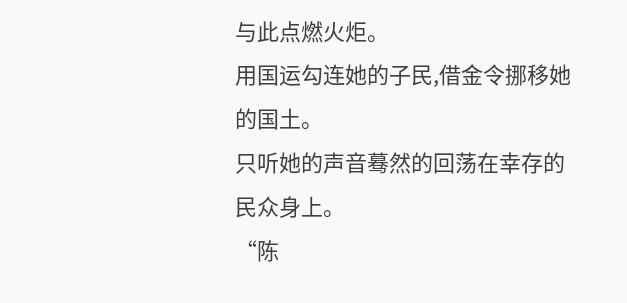与此点燃火炬。
用国运勾连她的子民,借金令挪移她的国土。
只听她的声音蓦然的回荡在幸存的民众身上。
“陈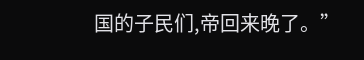国的子民们,帝回来晚了。”